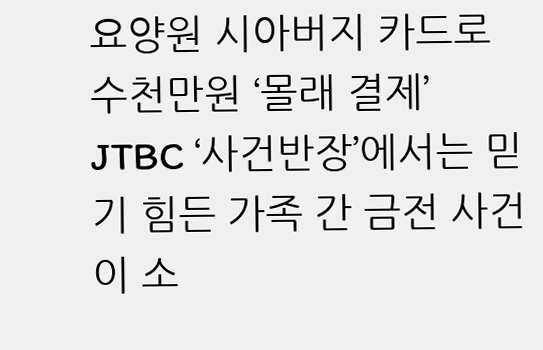요양원 시아버지 카드로 수천만원 ‘몰래 결제’ JTBC ‘사건반장’에서는 믿기 힘든 가족 간 금전 사건이 소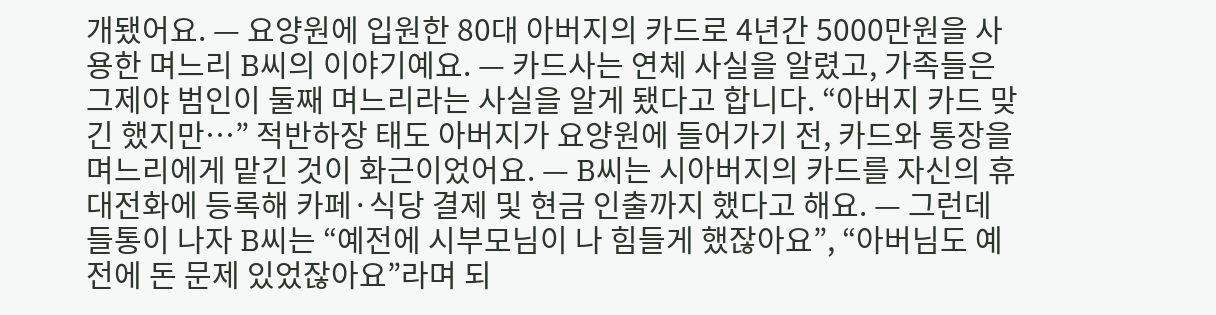개됐어요. — 요양원에 입원한 80대 아버지의 카드로 4년간 5000만원을 사용한 며느리 B씨의 이야기예요. — 카드사는 연체 사실을 알렸고, 가족들은 그제야 범인이 둘째 며느리라는 사실을 알게 됐다고 합니다. “아버지 카드 맞긴 했지만…” 적반하장 태도 아버지가 요양원에 들어가기 전, 카드와 통장을 며느리에게 맡긴 것이 화근이었어요. — B씨는 시아버지의 카드를 자신의 휴대전화에 등록해 카페·식당 결제 및 현금 인출까지 했다고 해요. — 그런데 들통이 나자 B씨는 “예전에 시부모님이 나 힘들게 했잖아요”, “아버님도 예전에 돈 문제 있었잖아요”라며 되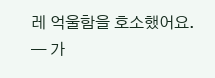레 억울함을 호소했어요. — 가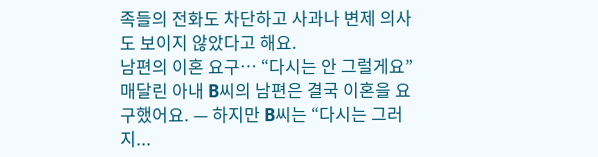족들의 전화도 차단하고 사과나 변제 의사도 보이지 않았다고 해요.
남편의 이혼 요구… “다시는 안 그럴게요” 매달린 아내 B씨의 남편은 결국 이혼을 요구했어요. — 하지만 B씨는 “다시는 그러지...